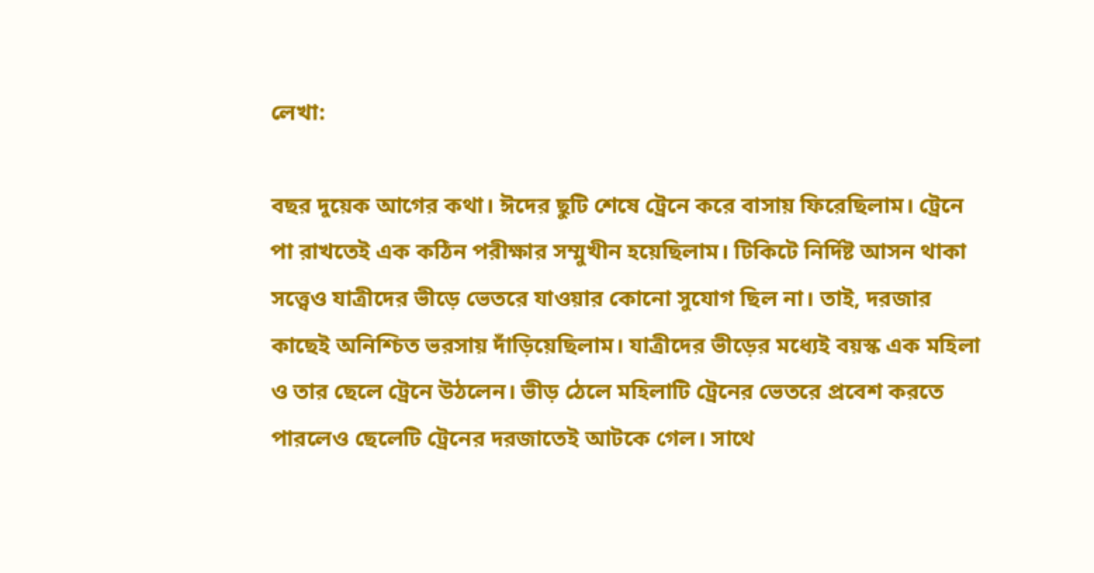লেখা:

বছর দুয়েক আগের কথা। ঈদের ছুটি শেষে ট্রেনে করে বাসায় ফিরেছিলাম। ট্রেনে পা রাখতেই এক কঠিন পরীক্ষার সম্মুখীন হয়েছিলাম। টিকিটে নির্দিষ্ট আসন থাকা সত্ত্বেও যাত্রীদের ভীড়ে ভেতরে যাওয়ার কোনো সুযোগ ছিল না। তাই, দরজার কাছেই অনিশ্চিত ভরসায় দাঁড়িয়েছিলাম। যাত্রীদের ভীড়ের মধ্যেই বয়স্ক এক মহিলা ও তার ছেলে ট্রেনে উঠলেন। ভীড় ঠেলে মহিলাটি ট্রেনের ভেতরে প্রবেশ করতে পারলেও ছেলেটি ট্রেনের দরজাতেই আটকে গেল। সাথে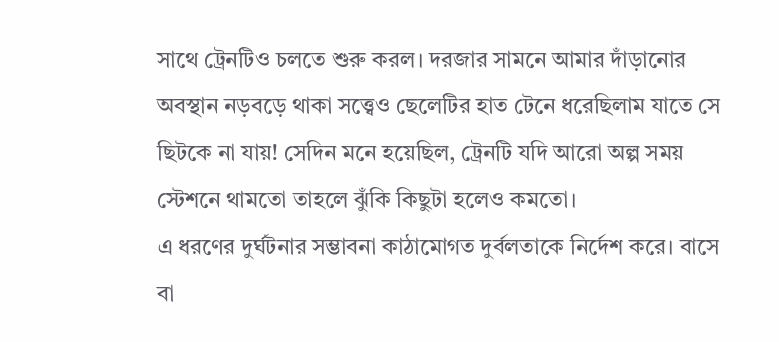সাথে ট্রেনটিও চলতে শুরু করল। দরজার সামনে আমার দাঁড়ানোর অবস্থান নড়বড়ে থাকা সত্ত্বেও ছেলেটির হাত টেনে ধরেছিলাম যাতে সে ছিটকে না যায়! সেদিন মনে হয়েছিল, ট্রেনটি যদি আরো অল্প সময় স্টেশনে থামতো তাহলে ঝুঁকি কিছুটা হলেও কমতো।
এ ধরণের দুর্ঘটনার সম্ভাবনা কাঠামোগত দুর্বলতাকে নির্দেশ করে। বাসে বা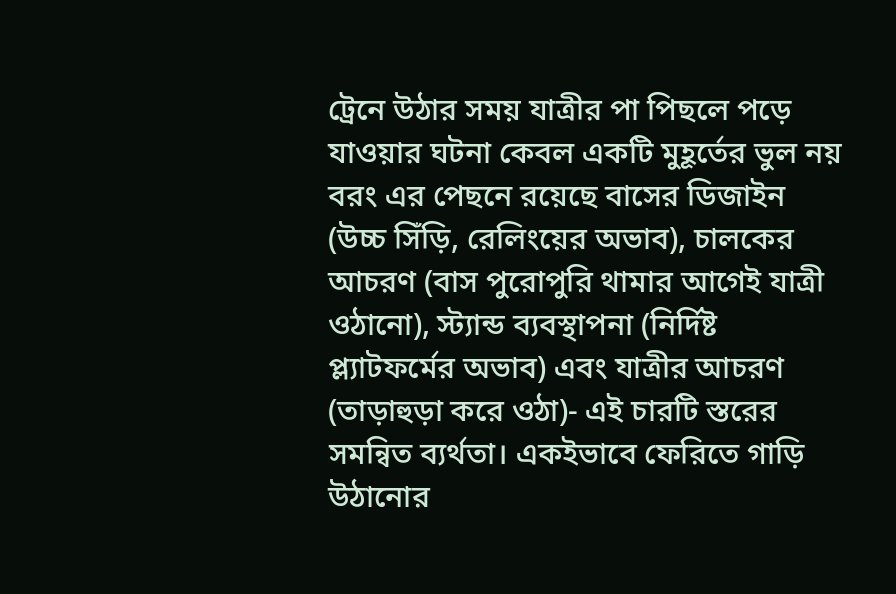ট্রেনে উঠার সময় যাত্রীর পা পিছলে পড়ে যাওয়ার ঘটনা কেবল একটি মুহূর্তের ভুল নয় বরং এর পেছনে রয়েছে বাসের ডিজাইন (উচ্চ সিঁড়ি, রেলিংয়ের অভাব), চালকের আচরণ (বাস পুরোপুরি থামার আগেই যাত্রী ওঠানো), স্ট্যান্ড ব্যবস্থাপনা (নির্দিষ্ট প্ল্যাটফর্মের অভাব) এবং যাত্রীর আচরণ (তাড়াহুড়া করে ওঠা)- এই চারটি স্তরের সমন্বিত ব্যর্থতা। একইভাবে ফেরিতে গাড়ি উঠানোর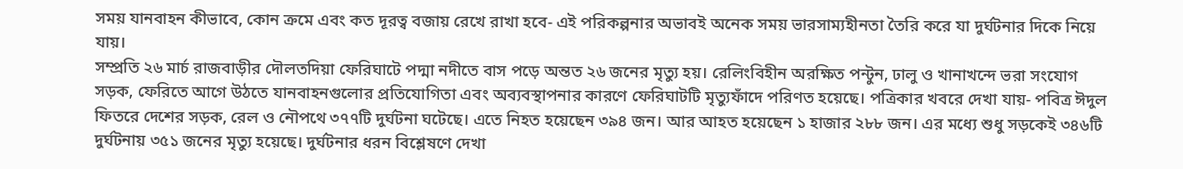সময় যানবাহন কীভাবে, কোন ক্রমে এবং কত দূরত্ব বজায় রেখে রাখা হবে- এই পরিকল্পনার অভাবই অনেক সময় ভারসাম্যহীনতা তৈরি করে যা দুর্ঘটনার দিকে নিয়ে যায়।
সম্প্রতি ২৬ মার্চ রাজবাড়ীর দৌলতদিয়া ফেরিঘাটে পদ্মা নদীতে বাস পড়ে অন্তত ২৬ জনের মৃত্যু হয়। রেলিংবিহীন অরক্ষিত পন্টুন, ঢালু ও খানাখন্দে ভরা সংযোগ সড়ক, ফেরিতে আগে উঠতে যানবাহনগুলোর প্রতিযোগিতা এবং অব্যবস্থাপনার কারণে ফেরিঘাটটি মৃত্যুফাঁদে পরিণত হয়েছে। পত্রিকার খবরে দেখা যায়- পবিত্র ঈদুল ফিতরে দেশের সড়ক, রেল ও নৌপথে ৩৭৭টি দুর্ঘটনা ঘটেছে। এতে নিহত হয়েছেন ৩৯৪ জন। আর আহত হয়েছেন ১ হাজার ২৮৮ জন। এর মধ্যে শুধু সড়কেই ৩৪৬টি দুর্ঘটনায় ৩৫১ জনের মৃত্যু হয়েছে। দুর্ঘটনার ধরন বিশ্লেষণে দেখা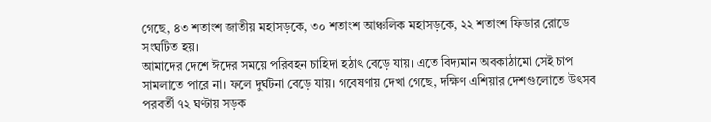গেছে, ৪৩ শতাংশ জাতীয় মহাসড়কে, ৩০ শতাংশ আঞ্চলিক মহাসড়কে, ২২ শতাংশ ফিডার রোডে সংঘটিত হয়।
আমাদের দেশে ঈদের সময়ে পরিবহন চাহিদা হঠাৎ বেড়ে যায়। এতে বিদ্যমান অবকাঠামো সেই চাপ সামলাতে পারে না। ফলে দুর্ঘটনা বেড়ে যায়। গবেষণায় দেখা গেছে, দক্ষিণ এশিয়ার দেশগুলোতে উৎসব পরবর্তী ৭২ ঘণ্টায় সড়ক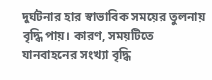দুর্ঘটনার হার স্বাভাবিক সময়ের তুলনায় বৃদ্ধি পায়। কারণ, সময়টিতে যানবাহনের সংখ্যা বৃদ্ধি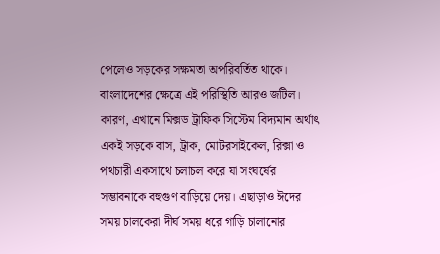পেলেও সড়কের সক্ষমতা অপরিবর্তিত থাকে। বাংলাদেশের ক্ষেত্রে এই পরিস্থিতি আরও জটিল। কারণ, এখানে মিক্সড ট্রাফিক সিস্টেম বিদ্যমান অর্থাৎ একই সড়কে বাস, ট্রাক, মোটরসাইকেল, রিক্সা ও পথচারী একসাথে চলাচল করে যা সংঘর্ষের সম্ভাবনাকে বহুগুণ বাড়িয়ে দেয়। এছাড়াও ঈদের সময় চালকেরা দীর্ঘ সময় ধরে গাড়ি চালানোর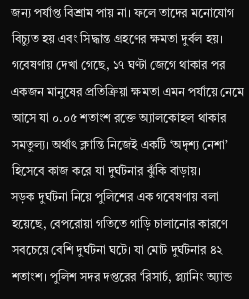জন্য পর্যাপ্ত বিশ্রাম পায় না। ফলে তাদের মনোযোগ বিচ্যুত হয় এবং সিদ্ধান্ত গ্রহণের ক্ষমতা দুর্বল হয়। গবেষণায় দেখা গেছে, ১৭ ঘণ্টা জেগে থাকার পর একজন মানুষের প্রতিক্রিয়া ক্ষমতা এমন পর্যায়ে নেমে আসে যা ০.০৫ শতাংশ রক্তে অ্যালকোহল থাকার সমতুল্য। অর্থাৎ ক্লান্তি নিজেই একটি ‘অদৃশ্য নেশা’ হিসেবে কাজ করে যা দুর্ঘটনার ঝুঁকি বাড়ায়।
সড়ক দুর্ঘটনা নিয়ে পুলিশের এক গবেষণায় বলা হয়েছে, বেপরোয়া গতিতে গাড়ি চালানোর কারণে সবচেয়ে বেশি দুর্ঘটনা ঘটে। যা মোট দুর্ঘটনার ৪২ শতাংশ। পুলিশ সদর দপ্তরের ‘রিসার্চ, প্ল্যানিং অ্যান্ড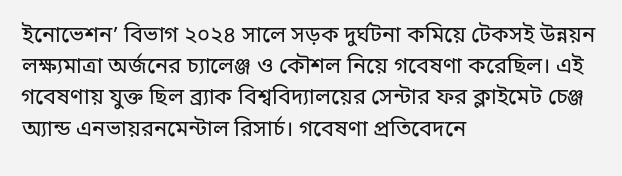ইনোভেশন’ বিভাগ ২০২৪ সালে সড়ক দুর্ঘটনা কমিয়ে টেকসই উন্নয়ন লক্ষ্যমাত্রা অর্জনের চ্যালেঞ্জ ও কৌশল নিয়ে গবেষণা করেছিল। এই গবেষণায় যুক্ত ছিল ব্র্যাক বিশ্ববিদ্যালয়ের সেন্টার ফর ক্লাইমেট চেঞ্জ অ্যান্ড এনভায়রনমেন্টাল রিসার্চ। গবেষণা প্রতিবেদনে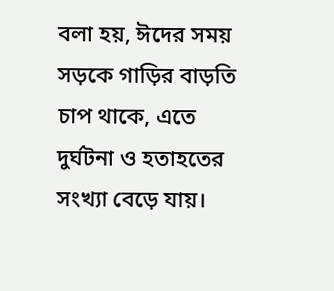বলা হয়, ঈদের সময় সড়কে গাড়ির বাড়তি চাপ থাকে, এতে দুর্ঘটনা ও হতাহতের সংখ্যা বেড়ে যায়।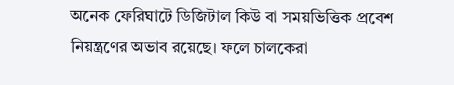অনেক ফেরিঘাটে ডিজিটাল কিউ বা সময়ভিত্তিক প্রবেশ নিয়ন্ত্রণের অভাব রয়েছে। ফলে চালকেরা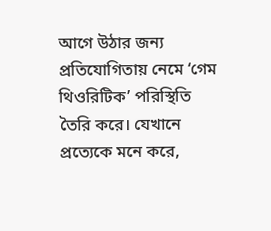আগে উঠার জন্য প্রতিযোগিতায় নেমে ‘গেম থিওরিটিক’ পরিস্থিতি তৈরি করে। যেখানে প্রত্যেকে মনে করে,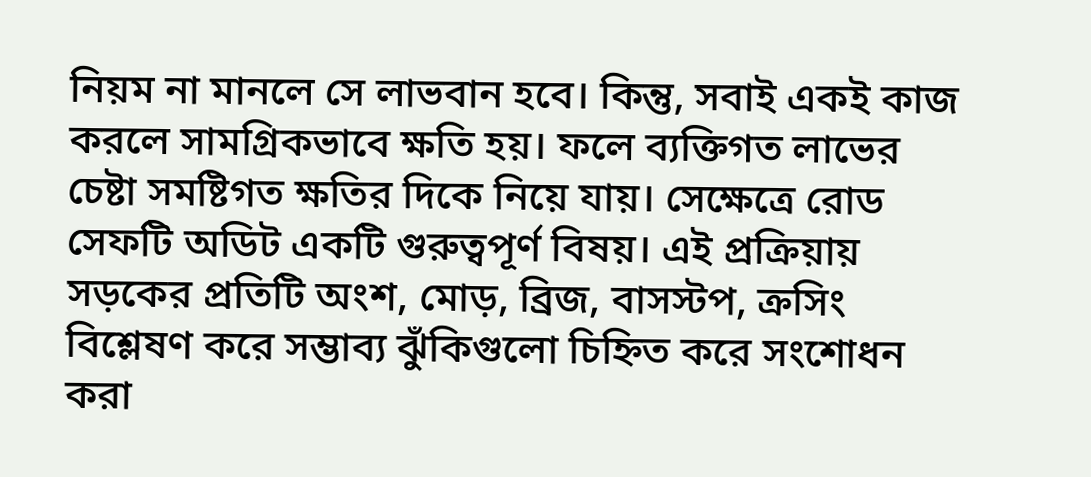নিয়ম না মানলে সে লাভবান হবে। কিন্তু, সবাই একই কাজ করলে সামগ্রিকভাবে ক্ষতি হয়। ফলে ব্যক্তিগত লাভের চেষ্টা সমষ্টিগত ক্ষতির দিকে নিয়ে যায়। সেক্ষেত্রে রোড সেফটি অডিট একটি গুরুত্বপূর্ণ বিষয়। এই প্রক্রিয়ায় সড়কের প্রতিটি অংশ, মোড়, ব্রিজ, বাসস্টপ, ক্রসিং বিশ্লেষণ করে সম্ভাব্য ঝুঁকিগুলো চিহ্নিত করে সংশোধন করা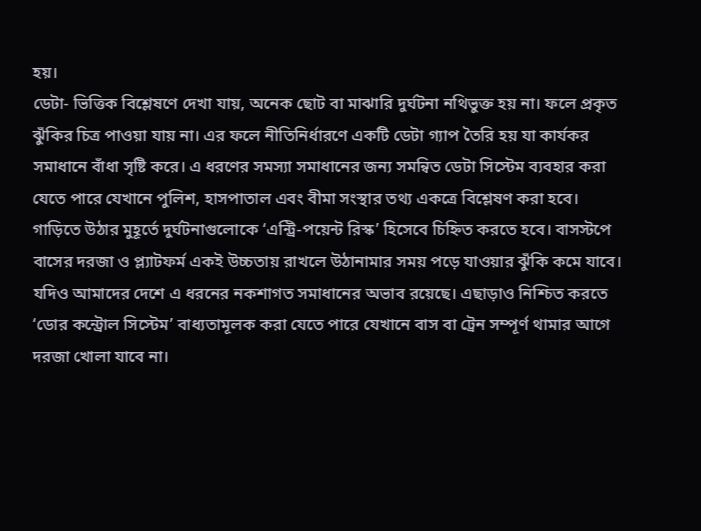হয়।
ডেটা- ভিত্তিক বিশ্লেষণে দেখা যায়, অনেক ছোট বা মাঝারি দুর্ঘটনা নথিভুক্ত হয় না। ফলে প্রকৃত ঝুঁকির চিত্র পাওয়া যায় না। এর ফলে নীতিনির্ধারণে একটি ডেটা গ্যাপ তৈরি হয় যা কার্যকর সমাধানে বাঁধা সৃষ্টি করে। এ ধরণের সমস্যা সমাধানের জন্য সমন্বিত ডেটা সিস্টেম ব্যবহার করা যেতে পারে যেখানে পুলিশ, হাসপাতাল এবং বীমা সংস্থার তথ্য একত্রে বিশ্লেষণ করা হবে।
গাড়িতে উঠার মুহূর্তে দুর্ঘটনাগুলোকে ‘এন্ট্রি-পয়েন্ট রিস্ক’ হিসেবে চিহ্নিত করতে হবে। বাসস্টপে বাসের দরজা ও প্ল্যাটফর্ম একই উচ্চতায় রাখলে উঠানামার সময় পড়ে যাওয়ার ঝুঁকি কমে যাবে। যদিও আমাদের দেশে এ ধরনের নকশাগত সমাধানের অভাব রয়েছে। এছাড়াও নিশ্চিত করতে ‘ডোর কন্ট্রোল সিস্টেম’ বাধ্যতামূলক করা যেতে পারে যেখানে বাস বা ট্রেন সম্পূর্ণ থামার আগে দরজা খোলা যাবে না।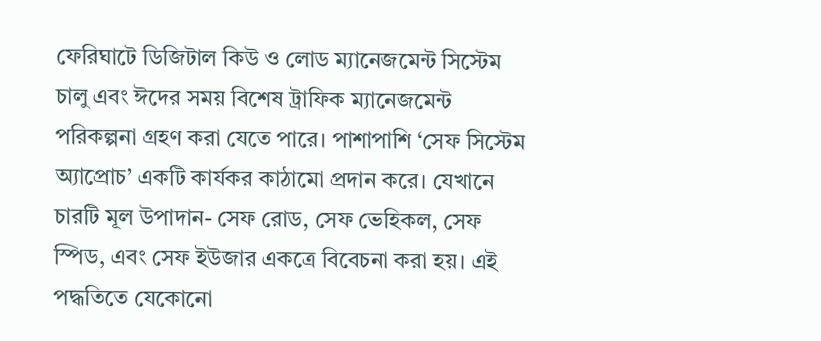ফেরিঘাটে ডিজিটাল কিউ ও লোড ম্যানেজমেন্ট সিস্টেম চালু এবং ঈদের সময় বিশেষ ট্রাফিক ম্যানেজমেন্ট পরিকল্পনা গ্রহণ করা যেতে পারে। পাশাপাশি ‘সেফ সিস্টেম অ্যাপ্রোচ’ একটি কার্যকর কাঠামো প্রদান করে। যেখানে চারটি মূল উপাদান- সেফ রোড, সেফ ভেহিকল, সেফ স্পিড, এবং সেফ ইউজার একত্রে বিবেচনা করা হয়। এই পদ্ধতিতে যেকোনো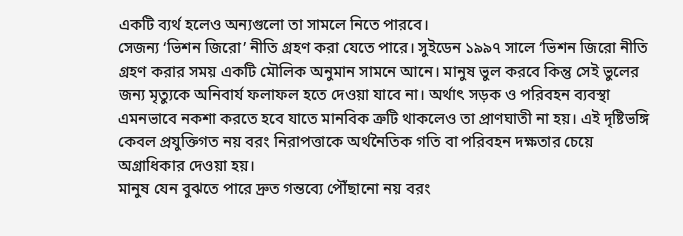একটি ব্যর্থ হলেও অন্যগুলো তা সামলে নিতে পারবে।
সেজন্য ‘ভিশন জিরো’ নীতি গ্রহণ করা যেতে পারে। সুইডেন ১৯৯৭ সালে ‘ভিশন জিরো নীতি গ্রহণ করার সময় একটি মৌলিক অনুমান সামনে আনে। মানুষ ভুল করবে কিন্তু সেই ভুলের জন্য মৃত্যুকে অনিবার্য ফলাফল হতে দেওয়া যাবে না। অর্থাৎ সড়ক ও পরিবহন ব্যবস্থা এমনভাবে নকশা করতে হবে যাতে মানবিক ত্রুটি থাকলেও তা প্রাণঘাতী না হয়। এই দৃষ্টিভঙ্গি কেবল প্রযুক্তিগত নয় বরং নিরাপত্তাকে অর্থনৈতিক গতি বা পরিবহন দক্ষতার চেয়ে অগ্রাধিকার দেওয়া হয়।
মানুষ যেন বুঝতে পারে দ্রুত গন্তব্যে পৌঁছানো নয় বরং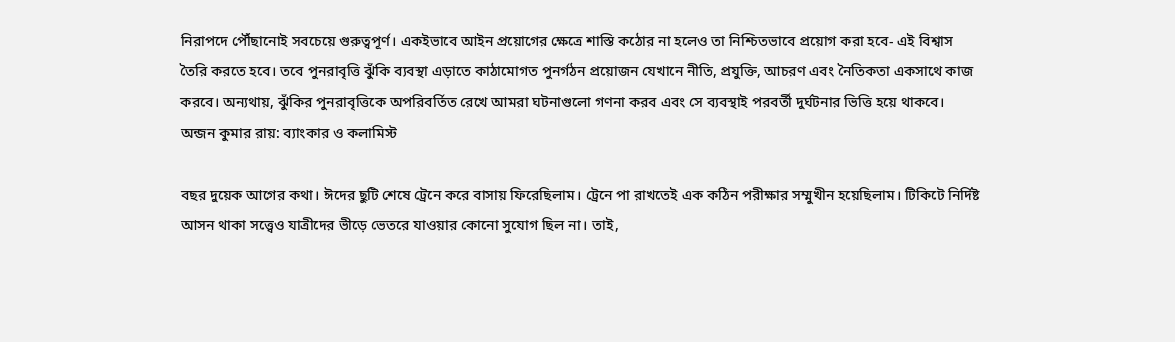নিরাপদে পৌঁছানোই সবচেয়ে গুরুত্বপূর্ণ। একইভাবে আইন প্রয়োগের ক্ষেত্রে শাস্তি কঠোর না হলেও তা নিশ্চিতভাবে প্রয়োগ করা হবে- এই বিশ্বাস তৈরি করতে হবে। তবে পুনরাবৃত্তি ঝুঁকি ব্যবস্থা এড়াতে কাঠামোগত পুনর্গঠন প্রয়োজন যেখানে নীতি, প্রযুক্তি, আচরণ এবং নৈতিকতা একসাথে কাজ করবে। অন্যথায়, ঝুঁকির পুনরাবৃত্তিকে অপরিবর্তিত রেখে আমরা ঘটনাগুলো গণনা করব এবং সে ব্যবস্থাই পরবর্তী দুর্ঘটনার ভিত্তি হয়ে থাকবে।
অন্জন কুমার রায়: ব্যাংকার ও কলামিস্ট

বছর দুয়েক আগের কথা। ঈদের ছুটি শেষে ট্রেনে করে বাসায় ফিরেছিলাম। ট্রেনে পা রাখতেই এক কঠিন পরীক্ষার সম্মুখীন হয়েছিলাম। টিকিটে নির্দিষ্ট আসন থাকা সত্ত্বেও যাত্রীদের ভীড়ে ভেতরে যাওয়ার কোনো সুযোগ ছিল না। তাই,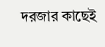দরজার কাছেই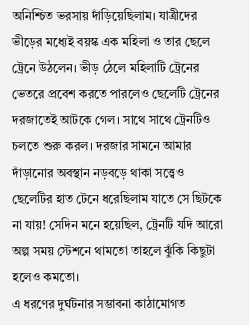অনিশ্চিত ভরসায় দাঁড়িয়েছিলাম। যাত্রীদের ভীড়ের মধ্যেই বয়স্ক এক মহিলা ও তার ছেলে ট্রেনে উঠলেন। ভীড় ঠেলে মহিলাটি ট্রেনের ভেতরে প্রবেশ করতে পারলেও ছেলেটি ট্রেনের দরজাতেই আটকে গেল। সাথে সাথে ট্রেনটিও চলতে শুরু করল। দরজার সামনে আমার দাঁড়ানোর অবস্থান নড়বড়ে থাকা সত্ত্বেও ছেলেটির হাত টেনে ধরেছিলাম যাতে সে ছিটকে না যায়! সেদিন মনে হয়েছিল, ট্রেনটি যদি আরো অল্প সময় স্টেশনে থামতো তাহলে ঝুঁকি কিছুটা হলেও কমতো।
এ ধরণের দুর্ঘটনার সম্ভাবনা কাঠামোগত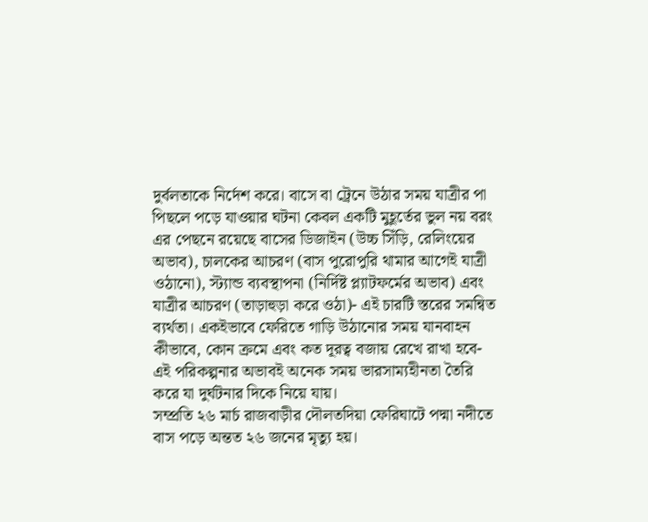দুর্বলতাকে নির্দেশ করে। বাসে বা ট্রেনে উঠার সময় যাত্রীর পা পিছলে পড়ে যাওয়ার ঘটনা কেবল একটি মুহূর্তের ভুল নয় বরং এর পেছনে রয়েছে বাসের ডিজাইন (উচ্চ সিঁড়ি, রেলিংয়ের অভাব), চালকের আচরণ (বাস পুরোপুরি থামার আগেই যাত্রী ওঠানো), স্ট্যান্ড ব্যবস্থাপনা (নির্দিষ্ট প্ল্যাটফর্মের অভাব) এবং যাত্রীর আচরণ (তাড়াহুড়া করে ওঠা)- এই চারটি স্তরের সমন্বিত ব্যর্থতা। একইভাবে ফেরিতে গাড়ি উঠানোর সময় যানবাহন কীভাবে, কোন ক্রমে এবং কত দূরত্ব বজায় রেখে রাখা হবে- এই পরিকল্পনার অভাবই অনেক সময় ভারসাম্যহীনতা তৈরি করে যা দুর্ঘটনার দিকে নিয়ে যায়।
সম্প্রতি ২৬ মার্চ রাজবাড়ীর দৌলতদিয়া ফেরিঘাটে পদ্মা নদীতে বাস পড়ে অন্তত ২৬ জনের মৃত্যু হয়।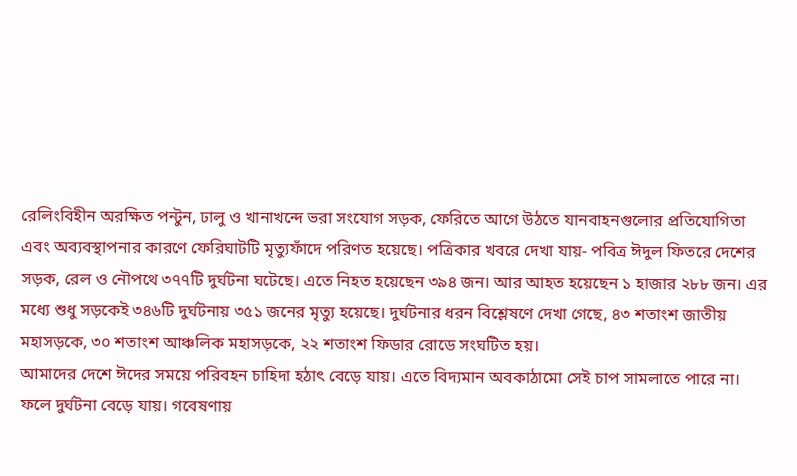রেলিংবিহীন অরক্ষিত পন্টুন, ঢালু ও খানাখন্দে ভরা সংযোগ সড়ক, ফেরিতে আগে উঠতে যানবাহনগুলোর প্রতিযোগিতা এবং অব্যবস্থাপনার কারণে ফেরিঘাটটি মৃত্যুফাঁদে পরিণত হয়েছে। পত্রিকার খবরে দেখা যায়- পবিত্র ঈদুল ফিতরে দেশের সড়ক, রেল ও নৌপথে ৩৭৭টি দুর্ঘটনা ঘটেছে। এতে নিহত হয়েছেন ৩৯৪ জন। আর আহত হয়েছেন ১ হাজার ২৮৮ জন। এর মধ্যে শুধু সড়কেই ৩৪৬টি দুর্ঘটনায় ৩৫১ জনের মৃত্যু হয়েছে। দুর্ঘটনার ধরন বিশ্লেষণে দেখা গেছে, ৪৩ শতাংশ জাতীয় মহাসড়কে, ৩০ শতাংশ আঞ্চলিক মহাসড়কে, ২২ শতাংশ ফিডার রোডে সংঘটিত হয়।
আমাদের দেশে ঈদের সময়ে পরিবহন চাহিদা হঠাৎ বেড়ে যায়। এতে বিদ্যমান অবকাঠামো সেই চাপ সামলাতে পারে না। ফলে দুর্ঘটনা বেড়ে যায়। গবেষণায়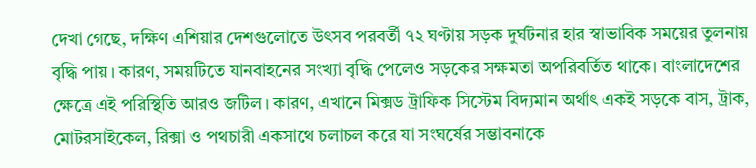দেখা গেছে, দক্ষিণ এশিয়ার দেশগুলোতে উৎসব পরবর্তী ৭২ ঘণ্টায় সড়ক দুর্ঘটনার হার স্বাভাবিক সময়ের তুলনায় বৃদ্ধি পায়। কারণ, সময়টিতে যানবাহনের সংখ্যা বৃদ্ধি পেলেও সড়কের সক্ষমতা অপরিবর্তিত থাকে। বাংলাদেশের ক্ষেত্রে এই পরিস্থিতি আরও জটিল। কারণ, এখানে মিক্সড ট্রাফিক সিস্টেম বিদ্যমান অর্থাৎ একই সড়কে বাস, ট্রাক, মোটরসাইকেল, রিক্সা ও পথচারী একসাথে চলাচল করে যা সংঘর্ষের সম্ভাবনাকে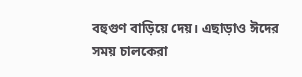বহুগুণ বাড়িয়ে দেয়। এছাড়াও ঈদের সময় চালকেরা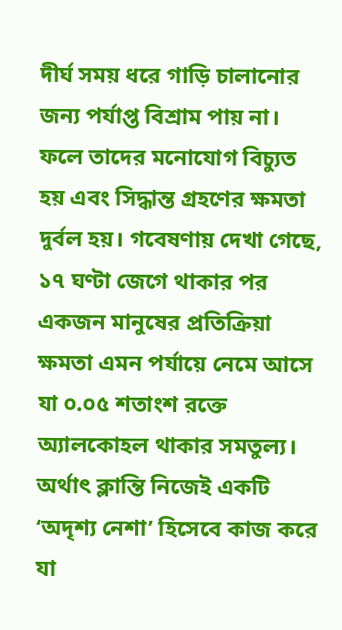দীর্ঘ সময় ধরে গাড়ি চালানোর জন্য পর্যাপ্ত বিশ্রাম পায় না। ফলে তাদের মনোযোগ বিচ্যুত হয় এবং সিদ্ধান্ত গ্রহণের ক্ষমতা দুর্বল হয়। গবেষণায় দেখা গেছে, ১৭ ঘণ্টা জেগে থাকার পর একজন মানুষের প্রতিক্রিয়া ক্ষমতা এমন পর্যায়ে নেমে আসে যা ০.০৫ শতাংশ রক্তে অ্যালকোহল থাকার সমতুল্য। অর্থাৎ ক্লান্তি নিজেই একটি ‘অদৃশ্য নেশা’ হিসেবে কাজ করে যা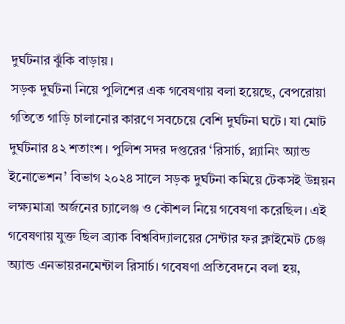দুর্ঘটনার ঝুঁকি বাড়ায়।
সড়ক দুর্ঘটনা নিয়ে পুলিশের এক গবেষণায় বলা হয়েছে, বেপরোয়া গতিতে গাড়ি চালানোর কারণে সবচেয়ে বেশি দুর্ঘটনা ঘটে। যা মোট দুর্ঘটনার ৪২ শতাংশ। পুলিশ সদর দপ্তরের ‘রিসার্চ, প্ল্যানিং অ্যান্ড ইনোভেশন’ বিভাগ ২০২৪ সালে সড়ক দুর্ঘটনা কমিয়ে টেকসই উন্নয়ন লক্ষ্যমাত্রা অর্জনের চ্যালেঞ্জ ও কৌশল নিয়ে গবেষণা করেছিল। এই গবেষণায় যুক্ত ছিল ব্র্যাক বিশ্ববিদ্যালয়ের সেন্টার ফর ক্লাইমেট চেঞ্জ অ্যান্ড এনভায়রনমেন্টাল রিসার্চ। গবেষণা প্রতিবেদনে বলা হয়,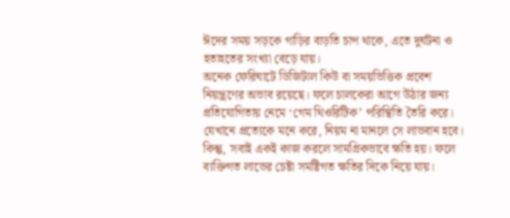ঈদের সময় সড়কে গাড়ির বাড়তি চাপ থাকে, এতে দুর্ঘটনা ও হতাহতের সংখ্যা বেড়ে যায়।
অনেক ফেরিঘাটে ডিজিটাল কিউ বা সময়ভিত্তিক প্রবেশ নিয়ন্ত্রণের অভাব রয়েছে। ফলে চালকেরা আগে উঠার জন্য প্রতিযোগিতায় নেমে ‘গেম থিওরিটিক’ পরিস্থিতি তৈরি করে। যেখানে প্রত্যেকে মনে করে, নিয়ম না মানলে সে লাভবান হবে। কিন্তু, সবাই একই কাজ করলে সামগ্রিকভাবে ক্ষতি হয়। ফলে ব্যক্তিগত লাভের চেষ্টা সমষ্টিগত ক্ষতির দিকে নিয়ে যায়।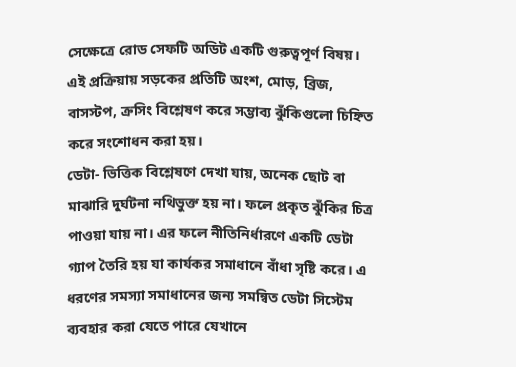সেক্ষেত্রে রোড সেফটি অডিট একটি গুরুত্বপূর্ণ বিষয়। এই প্রক্রিয়ায় সড়কের প্রতিটি অংশ, মোড়, ব্রিজ, বাসস্টপ, ক্রসিং বিশ্লেষণ করে সম্ভাব্য ঝুঁকিগুলো চিহ্নিত করে সংশোধন করা হয়।
ডেটা- ভিত্তিক বিশ্লেষণে দেখা যায়, অনেক ছোট বা মাঝারি দুর্ঘটনা নথিভুক্ত হয় না। ফলে প্রকৃত ঝুঁকির চিত্র পাওয়া যায় না। এর ফলে নীতিনির্ধারণে একটি ডেটা গ্যাপ তৈরি হয় যা কার্যকর সমাধানে বাঁধা সৃষ্টি করে। এ ধরণের সমস্যা সমাধানের জন্য সমন্বিত ডেটা সিস্টেম ব্যবহার করা যেতে পারে যেখানে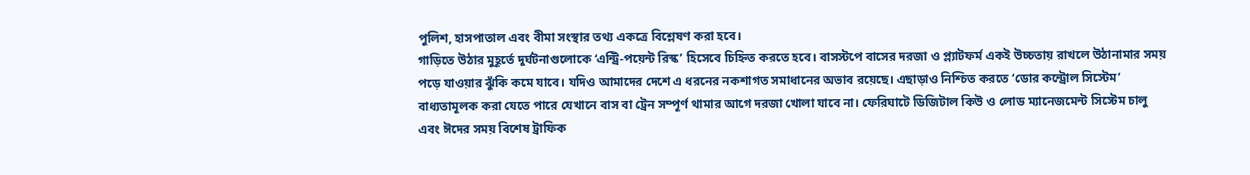পুলিশ, হাসপাতাল এবং বীমা সংস্থার তথ্য একত্রে বিশ্লেষণ করা হবে।
গাড়িতে উঠার মুহূর্তে দুর্ঘটনাগুলোকে ‘এন্ট্রি-পয়েন্ট রিস্ক’ হিসেবে চিহ্নিত করতে হবে। বাসস্টপে বাসের দরজা ও প্ল্যাটফর্ম একই উচ্চতায় রাখলে উঠানামার সময় পড়ে যাওয়ার ঝুঁকি কমে যাবে। যদিও আমাদের দেশে এ ধরনের নকশাগত সমাধানের অভাব রয়েছে। এছাড়াও নিশ্চিত করতে ‘ডোর কন্ট্রোল সিস্টেম’ বাধ্যতামূলক করা যেতে পারে যেখানে বাস বা ট্রেন সম্পূর্ণ থামার আগে দরজা খোলা যাবে না। ফেরিঘাটে ডিজিটাল কিউ ও লোড ম্যানেজমেন্ট সিস্টেম চালু এবং ঈদের সময় বিশেষ ট্রাফিক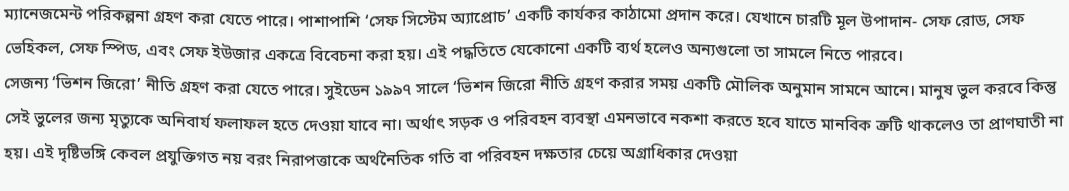ম্যানেজমেন্ট পরিকল্পনা গ্রহণ করা যেতে পারে। পাশাপাশি ‘সেফ সিস্টেম অ্যাপ্রোচ’ একটি কার্যকর কাঠামো প্রদান করে। যেখানে চারটি মূল উপাদান- সেফ রোড, সেফ ভেহিকল, সেফ স্পিড, এবং সেফ ইউজার একত্রে বিবেচনা করা হয়। এই পদ্ধতিতে যেকোনো একটি ব্যর্থ হলেও অন্যগুলো তা সামলে নিতে পারবে।
সেজন্য ‘ভিশন জিরো’ নীতি গ্রহণ করা যেতে পারে। সুইডেন ১৯৯৭ সালে ‘ভিশন জিরো নীতি গ্রহণ করার সময় একটি মৌলিক অনুমান সামনে আনে। মানুষ ভুল করবে কিন্তু সেই ভুলের জন্য মৃত্যুকে অনিবার্য ফলাফল হতে দেওয়া যাবে না। অর্থাৎ সড়ক ও পরিবহন ব্যবস্থা এমনভাবে নকশা করতে হবে যাতে মানবিক ত্রুটি থাকলেও তা প্রাণঘাতী না হয়। এই দৃষ্টিভঙ্গি কেবল প্রযুক্তিগত নয় বরং নিরাপত্তাকে অর্থনৈতিক গতি বা পরিবহন দক্ষতার চেয়ে অগ্রাধিকার দেওয়া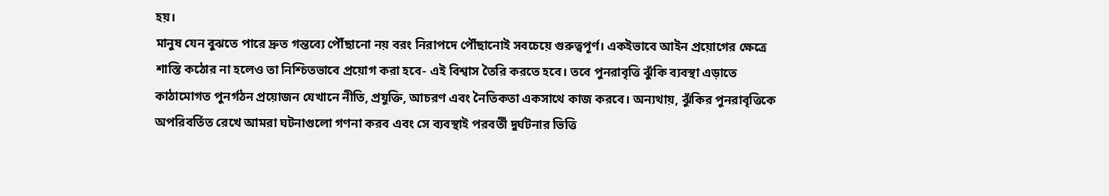হয়।
মানুষ যেন বুঝতে পারে দ্রুত গন্তব্যে পৌঁছানো নয় বরং নিরাপদে পৌঁছানোই সবচেয়ে গুরুত্বপূর্ণ। একইভাবে আইন প্রয়োগের ক্ষেত্রে শাস্তি কঠোর না হলেও তা নিশ্চিতভাবে প্রয়োগ করা হবে- এই বিশ্বাস তৈরি করতে হবে। তবে পুনরাবৃত্তি ঝুঁকি ব্যবস্থা এড়াতে কাঠামোগত পুনর্গঠন প্রয়োজন যেখানে নীতি, প্রযুক্তি, আচরণ এবং নৈতিকতা একসাথে কাজ করবে। অন্যথায়, ঝুঁকির পুনরাবৃত্তিকে অপরিবর্তিত রেখে আমরা ঘটনাগুলো গণনা করব এবং সে ব্যবস্থাই পরবর্তী দুর্ঘটনার ভিত্তি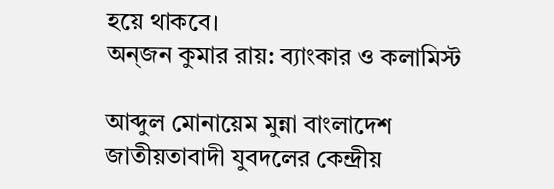হয়ে থাকবে।
অন্জন কুমার রায়: ব্যাংকার ও কলামিস্ট

আব্দুল মোনায়েম মুন্না বাংলাদেশ জাতীয়তাবাদী যুবদলের কেন্দ্রীয়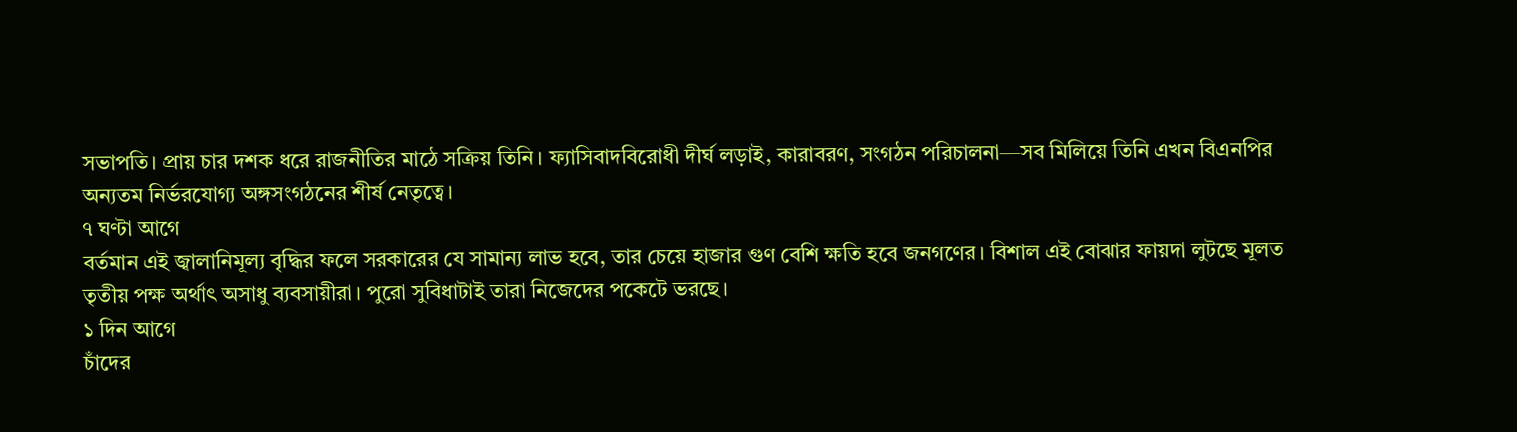সভাপতি। প্রায় চার দশক ধরে রাজনীতির মাঠে সক্রিয় তিনি। ফ্যাসিবাদবিরোধী দীর্ঘ লড়াই, কারাবরণ, সংগঠন পরিচালনা—সব মিলিয়ে তিনি এখন বিএনপির অন্যতম নির্ভরযোগ্য অঙ্গসংগঠনের শীর্ষ নেতৃত্বে।
৭ ঘণ্টা আগে
বর্তমান এই জ্বালানিমূল্য বৃদ্ধির ফলে সরকারের যে সামান্য লাভ হবে, তার চেয়ে হাজার গুণ বেশি ক্ষতি হবে জনগণের। বিশাল এই বোঝার ফায়দা লুটছে মূলত তৃতীয় পক্ষ অর্থাৎ অসাধু ব্যবসায়ীরা। পুরো সুবিধাটাই তারা নিজেদের পকেটে ভরছে।
১ দিন আগে
চাঁদের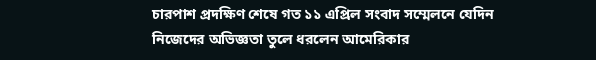চারপাশ প্রদক্ষিণ শেষে গত ১১ এপ্রিল সংবাদ সম্মেলনে যেদিন নিজেদের অভিজ্ঞতা তুলে ধরলেন আমেরিকার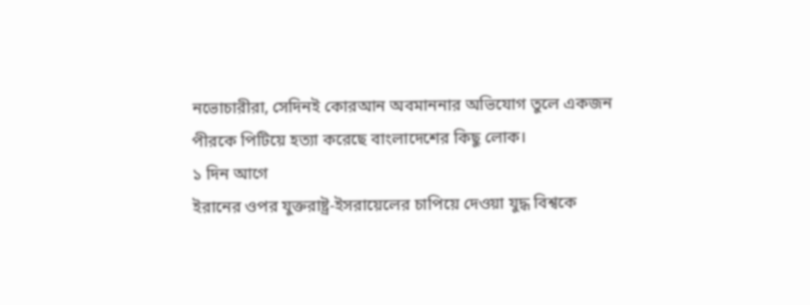নভোচারীরা, সেদিনই কোরআন অবমাননার অভিযোগ তুলে একজন পীরকে পিটিয়ে হত্যা করেছে বাংলাদেশের কিছু লোক।
১ দিন আগে
ইরানের ওপর যুক্তরাষ্ট্র-ইসরায়েলের চাপিয়ে দেওয়া যুদ্ধ বিশ্বকে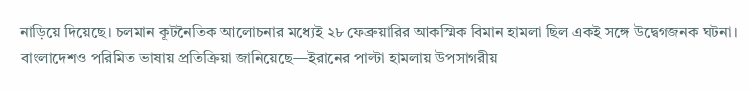নাড়িয়ে দিয়েছে। চলমান কূটনৈতিক আলোচনার মধ্যেই ২৮ ফেব্রুয়ারির আকস্মিক বিমান হামলা ছিল একই সঙ্গে উদ্বেগজনক ঘটনা। বাংলাদেশও পরিমিত ভাষায় প্রতিক্রিয়া জানিয়েছে—ইরানের পাল্টা হামলায় উপসাগরীয়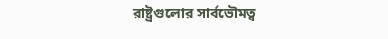রাষ্ট্রগুলোর সার্বভৌমত্ব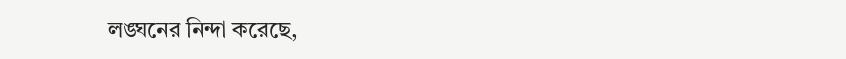লঙ্ঘনের নিন্দা করেছে,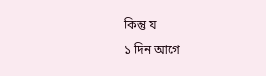কিন্তু য
১ দিন আগে